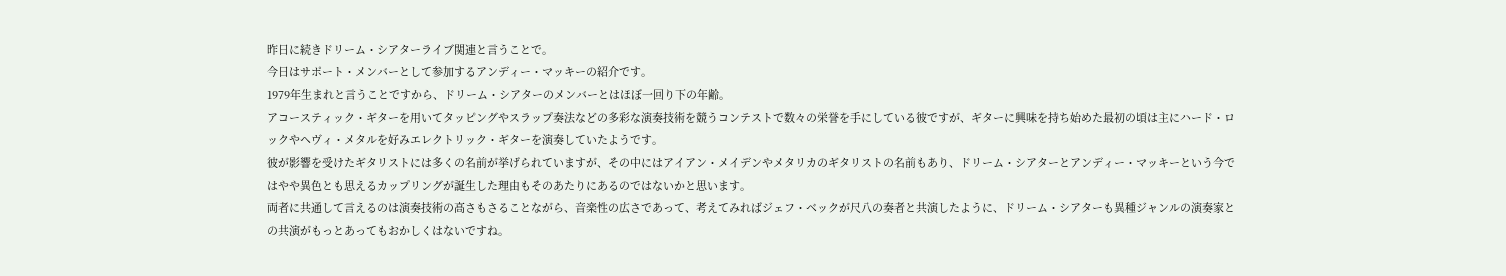昨日に続きドリーム・シアターライブ関連と言うことで。
今日はサポート・メンバーとして参加するアンディー・マッキーの紹介です。
1979年生まれと言うことですから、ドリーム・シアターのメンバーとはほぼ一回り下の年齢。
アコースティック・ギターを用いてタッピングやスラップ奏法などの多彩な演奏技術を競うコンテストで数々の栄誉を手にしている彼ですが、ギターに興味を持ち始めた最初の頃は主にハード・ロックやヘヴィ・メタルを好みエレクトリック・ギターを演奏していたようです。
彼が影響を受けたギタリストには多くの名前が挙げられていますが、その中にはアイアン・メイデンやメタリカのギタリストの名前もあり、ドリーム・シアターとアンディー・マッキーという今ではやや異色とも思えるカップリングが誕生した理由もそのあたりにあるのではないかと思います。
両者に共通して言えるのは演奏技術の高さもさることながら、音楽性の広さであって、考えてみればジェフ・ベックが尺八の奏者と共演したように、ドリーム・シアターも異種ジャンルの演奏家との共演がもっとあってもおかしくはないですね。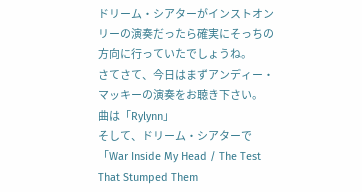ドリーム・シアターがインストオンリーの演奏だったら確実にそっちの方向に行っていたでしょうね。
さてさて、今日はまずアンディー・マッキーの演奏をお聴き下さい。
曲は「Rylynn」
そして、ドリーム・シアターで「War Inside My Head / The Test That Stumped Them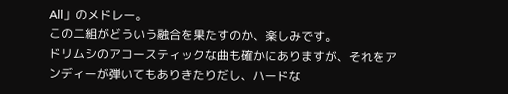All」のメドレー。
この二組がどういう融合を果たすのか、楽しみです。
ドリムシのアコースティックな曲も確かにありますが、それをアンディーが弾いてもありきたりだし、ハードな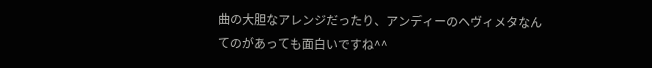曲の大胆なアレンジだったり、アンディーのヘヴィメタなんてのがあっても面白いですね^^